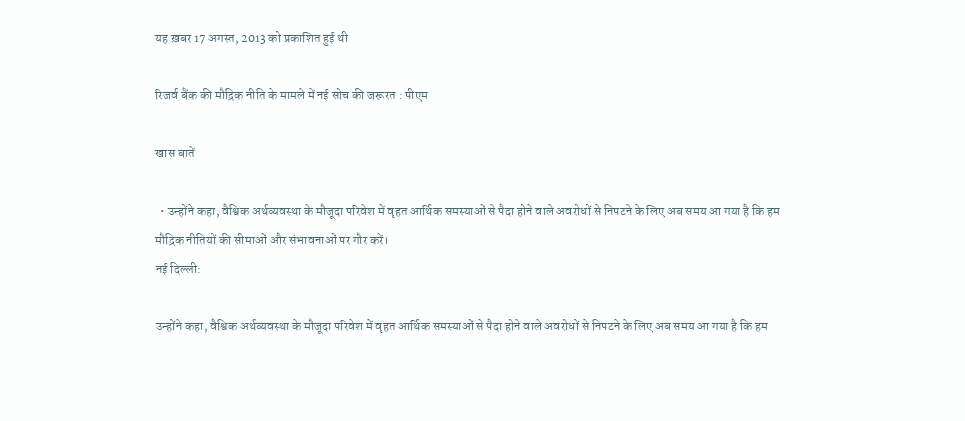यह ख़बर 17 अगस्त, 2013 को प्रकाशित हुई थी

रिजर्व बैंक की मौद्रिक नीति के मामले में नई सोच की जरूरत : पीएम

खास बातें

  • उन्होंने कहा, वैश्विक अर्थव्यवस्था के मौजूदा परिवेश में वृहत आर्थिक समस्याओं से पैदा होने वाले अवरोधों से निपटने के लिए अब समय आ गया है कि हम मौद्रिक नीतियों की सीमाओं और संभावनाओं पर गौर करें।
नई दिल्ली:

उन्होंने कहा, वैश्विक अर्थव्यवस्था के मौजूदा परिवेश में वृहत आर्थिक समस्याओं से पैदा होने वाले अवरोधों से निपटने के लिए अब समय आ गया है कि हम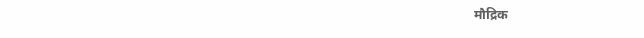मौद्रिक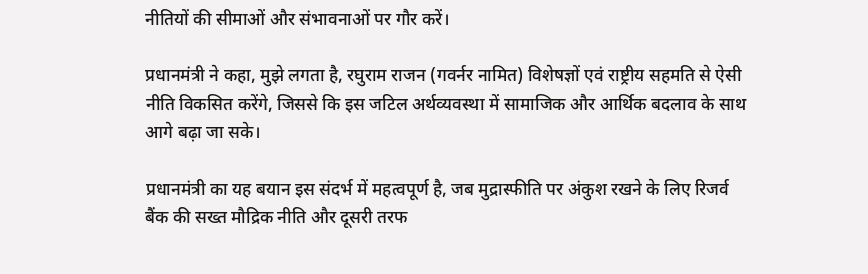नीतियों की सीमाओं और संभावनाओं पर गौर करें।

प्रधानमंत्री ने कहा, मुझे लगता है, रघुराम राजन (गवर्नर नामित) विशेषज्ञों एवं राष्ट्रीय सहमति से ऐसी नीति विकसित करेंगे, जिससे कि इस जटिल अर्थव्यवस्था में सामाजिक और आर्थिक बदलाव के साथ आगे बढ़ा जा सके।

प्रधानमंत्री का यह बयान इस संदर्भ में महत्वपूर्ण है, जब मुद्रास्फीति पर अंकुश रखने के लिए रिजर्व बैंक की सख्त मौद्रिक नीति और दूसरी तरफ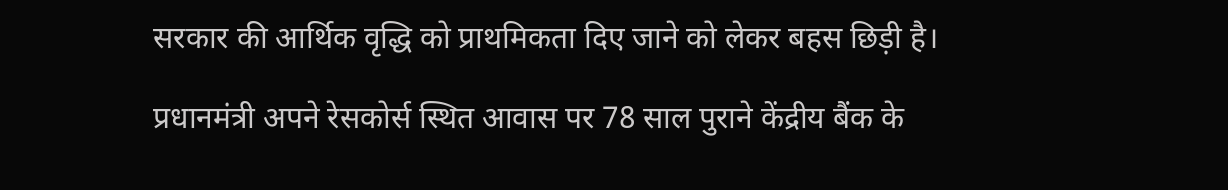सरकार की आर्थिक वृद्धि को प्राथमिकता दिए जाने को लेकर बहस छिड़ी है।

प्रधानमंत्री अपने रेसकोर्स स्थित आवास पर 78 साल पुराने केंद्रीय बैंक के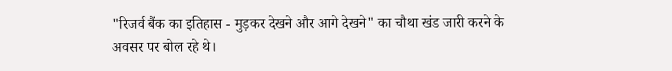"रिजर्व बैंक का इतिहास - मुड़कर देखने और आगे देखने" का चौथा खंड जारी करने के अवसर पर बोल रहे थे।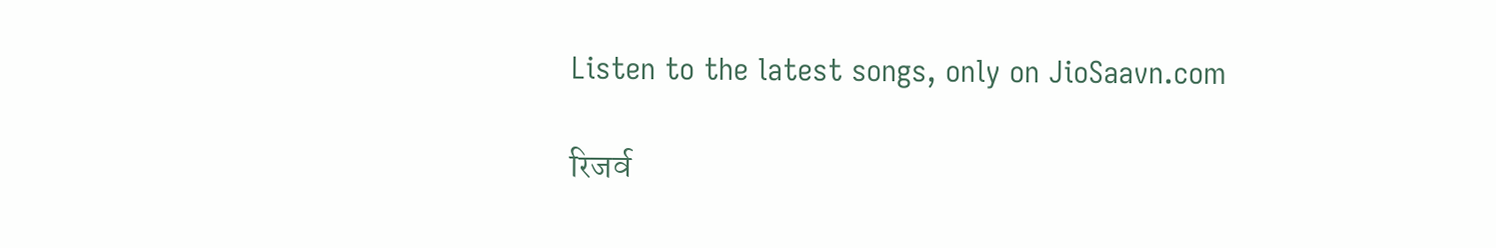Listen to the latest songs, only on JioSaavn.com

रिजर्व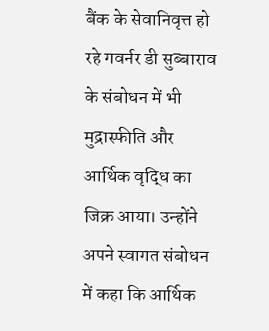बैंक के सेवानिवृत्त हो रहे गवर्नर डी सुब्बाराव के संबोधन में भी मुद्रास्फीति और आर्थिक वृद्धि का जिक्र आया। उन्होंने अपने स्वागत संबोधन में कहा कि आर्थिक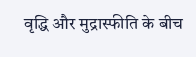वृद्धि और मुद्रास्फीति के बीच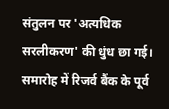संतुलन पर 'अत्यधिक सरलीकरण' की धुंध छा गई। समारोह में रिजर्व बैंक के पूर्व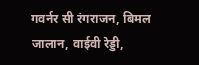गवर्नर सी रंगराजन, बिमल जालान, वाईवी रेड्डी,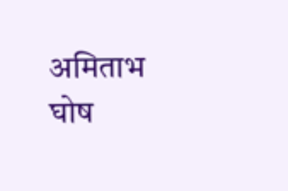अमिताभ घोष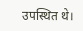उपस्थित थे।